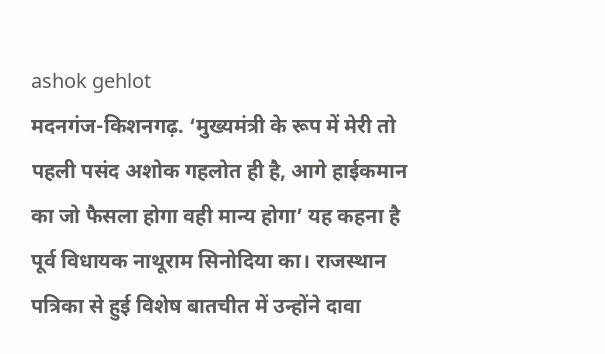ashok gehlot
मदनगंज-किशनगढ़. ‘मुख्यमंत्री के रूप में मेरी तो पहली पसंद अशोक गहलोत ही है, आगे हाईकमान का जो फैसला होगा वही मान्य होगा’ यह कहना है पूर्व विधायक नाथूराम सिनोदिया का। राजस्थान पत्रिका से हुई विशेष बातचीत में उन्होंने दावा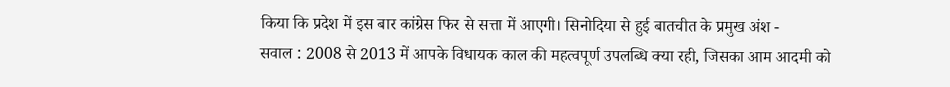किया कि प्रदेश में इस बार कांग्रेस फिर से सत्ता में आएगी। सिनोदिया से हुई बातचीत के प्रमुख अंश -
सवाल : 2008 से 2013 में आपके विधायक काल की महत्वपूर्ण उपलब्धि क्या रही, जिसका आम आदमी को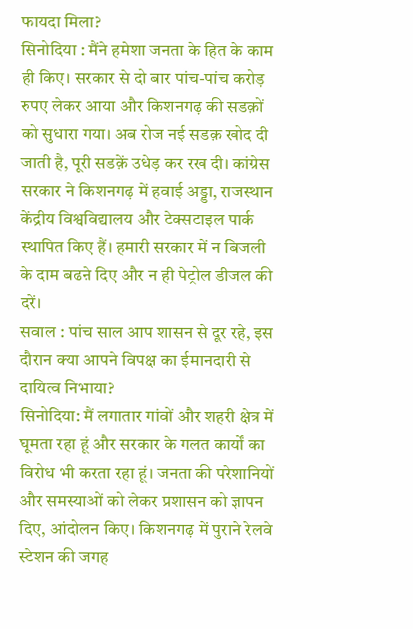फायदा मिला?
सिनोदिया : मैंने हमेशा जनता के हित के काम ही किए। सरकार से दो बार पांच-पांच करोड़ रुपए लेकर आया और किशनगढ़ की सडक़ों को सुधारा गया। अब रोज नई सडक़ खोद दी जाती है, पूरी सडक़ें उधेड़ कर रख दी। कांग्रेस सरकार ने किशनगढ़ में हवाई अड्डा, राजस्थान केंद्रीय विश्वविद्यालय और टेक्सटाइल पार्क स्थापित किए हैं। हमारी सरकार में न बिजली के दाम बढऩे दिए और न ही पेट्रोल डीजल की दरें।
सवाल : पांच साल आप शासन से दूर रहे, इस दौरान क्या आपने विपक्ष का ईमानदारी से दायित्व निभाया?
सिनोदिया: मैं लगातार गांवों और शहरी क्षेत्र में घूमता रहा हूं और सरकार के गलत कार्यों का विरोध भी करता रहा हूं। जनता की परेशानियों और समस्याओं को लेकर प्रशासन को ज्ञापन दिए, आंदोलन किए। किशनगढ़ में पुराने रेलवे स्टेशन की जगह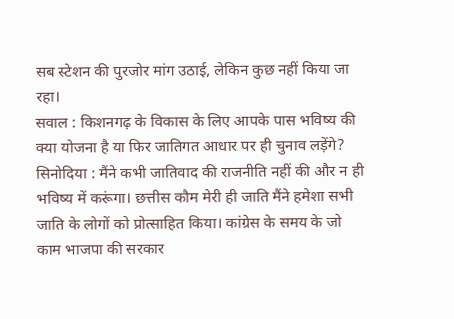सब स्टेशन की पुरजोर मांग उठाई, लेकिन कुछ नहीं किया जा रहा।
सवाल : किशनगढ़ के विकास के लिए आपके पास भविष्य की क्या योजना है या फिर जातिगत आधार पर ही चुनाव लड़ेंगे?
सिनोदिया : मैंने कभी जातिवाद की राजनीति नहीं की और न ही भविष्य में करूंगा। छत्तीस कौम मेरी ही जाति मैंने हमेशा सभी जाति के लोगों को प्रोत्साहित किया। कांग्रेस के समय के जो काम भाजपा की सरकार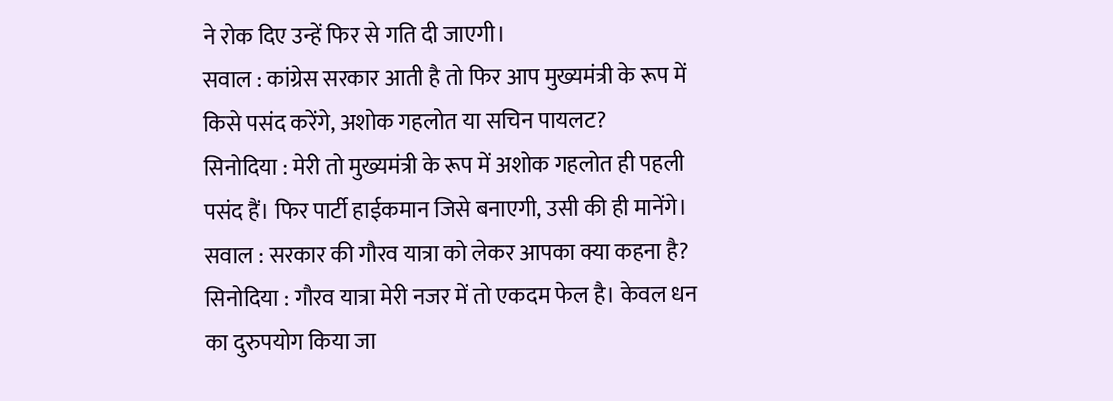ने रोक दिए उन्हें फिर से गति दी जाएगी।
सवाल : कांग्रेस सरकार आती है तो फिर आप मुख्यमंत्री के रूप में किसे पसंद करेंगे, अशोक गहलोत या सचिन पायलट?
सिनोदिया : मेरी तो मुख्यमंत्री के रूप में अशोक गहलोत ही पहली पसंद हैं। फिर पार्टी हाईकमान जिसे बनाएगी, उसी की ही मानेंगे।
सवाल : सरकार की गौरव यात्रा को लेकर आपका क्या कहना है?
सिनोदिया : गौरव यात्रा मेरी नजर में तो एकदम फेल है। केवल धन का दुरुपयोग किया जा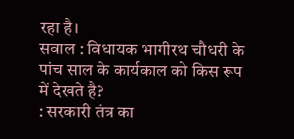रहा है।
सवाल : विधायक भागीरथ चौधरी के पांच साल के कार्यकाल को किस रूप में देखते है?
: सरकारी तंत्र का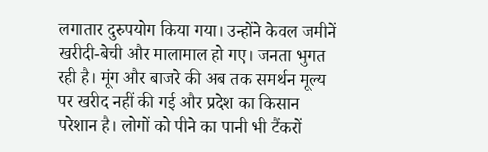लगातार दुरुपयोग किया गया। उन्होंने केवल जमीनें खरीदी-बेची और मालामाल हो गए। जनता भुगत रही है। मूंग और बाजरे की अब तक समर्थन मूल्य पर खरीद नहीं की गई और प्रदेश का किसान परेशान है। लोगों को पीने का पानी भी टैंकरों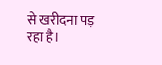से खरीदना पड़ रहा है।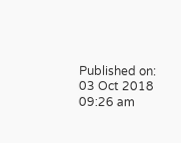Published on:
03 Oct 2018 09:26 am